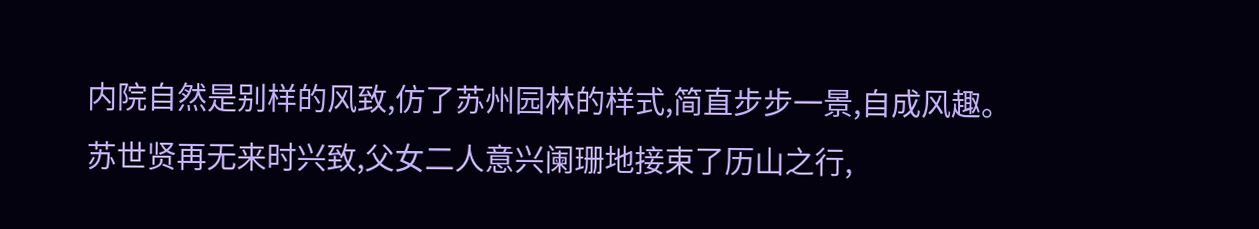内院自然是别样的风致,仿了苏州园林的样式,简直步步一景,自成风趣。
苏世贤再无来时兴致,父女二人意兴阑珊地接束了历山之行,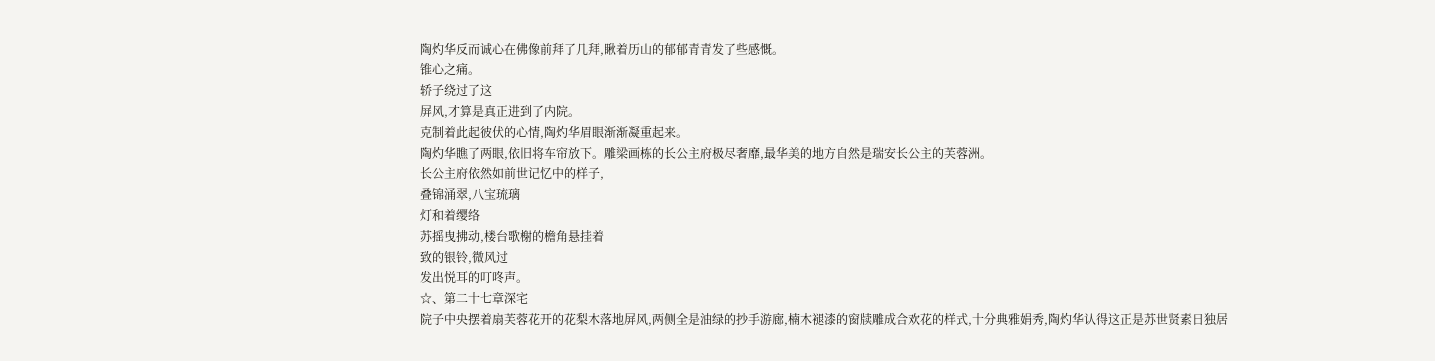陶灼华反而诚心在佛像前拜了几拜,瞅着历山的郁郁青青发了些感慨。
锥心之痛。
轿子绕过了这
屏风,才算是真正进到了内院。
克制着此起彼伏的心情,陶灼华眉眼渐渐凝重起来。
陶灼华瞧了两眼,依旧将车帘放下。雕梁画栋的长公主府极尽奢靡,最华美的地方自然是瑞安长公主的芙蓉洲。
长公主府依然如前世记忆中的样子,
叠锦涌翠,八宝琉璃
灯和着缨络
苏摇曳拂动,楼台歌榭的檐角悬挂着
致的银铃,微风过
发出悦耳的叮咚声。
☆、第二十七章深宅
院子中央摆着扇芙蓉花开的花梨木落地屏风,两侧全是油绿的抄手游廊,楠木褪漆的窗牍雕成合欢花的样式,十分典雅娟秀,陶灼华认得这正是苏世贤素日独居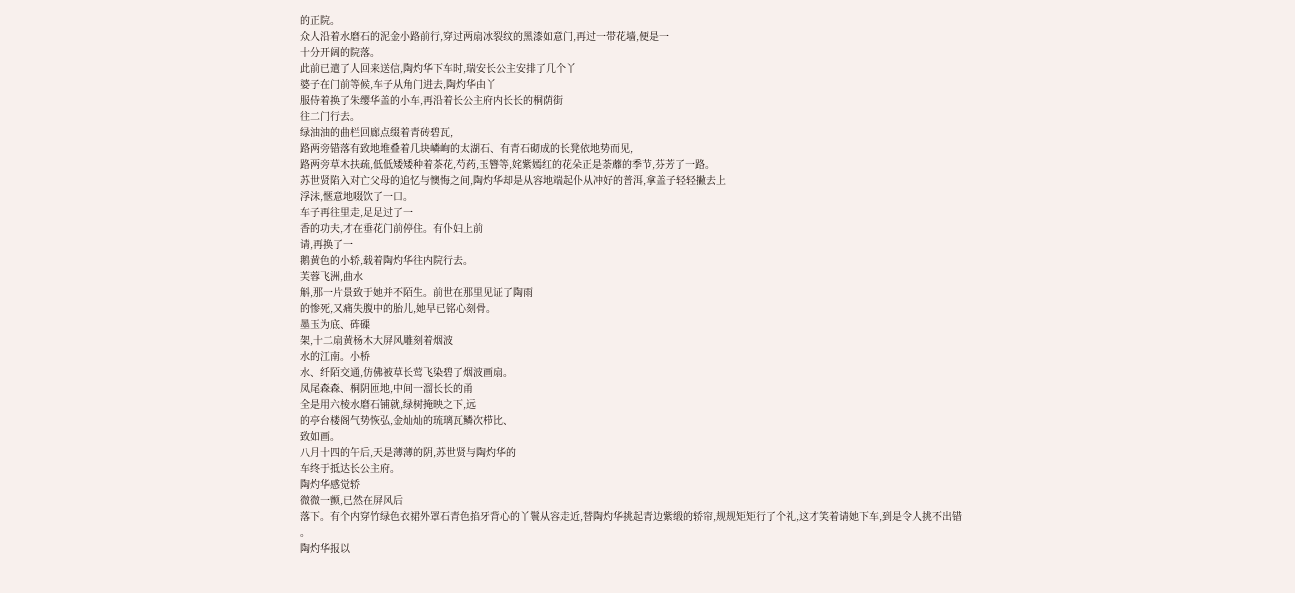的正院。
众人沿着水磨石的泥金小路前行,穿过两扇冰裂纹的黑漆如意门,再过一带花墙,便是一
十分开阔的院落。
此前已遣了人回来送信,陶灼华下车时,瑞安长公主安排了几个丫
婆子在门前等候,车子从角门进去,陶灼华由丫
服侍着换了朱缨华盖的小车,再沿着长公主府内长长的桐荫街
往二门行去。
绿油油的曲栏回廊点缀着青砖碧瓦,
路两旁错落有致地堆叠着几块嶙峋的太湖石、有青石砌成的长凳依地势而见,
路两旁草木扶疏,低低矮矮种着茶花,芍药,玉簪等,姹紫嫣红的花朵正是荼蘼的季节,芬芳了一路。
苏世贤陷入对亡父母的追忆与懊悔之间,陶灼华却是从容地端起仆从冲好的普洱,拿盖子轻轻撇去上
浮沫,惬意地啜饮了一口。
车子再往里走,足足过了一
香的功夫,才在垂花门前停住。有仆妇上前
请,再换了一
鹅黄色的小轿,载着陶灼华往内院行去。
芙蓉飞洲,曲水
斛,那一片景致于她并不陌生。前世在那里见证了陶雨
的惨死,又痛失腹中的胎儿,她早已铭心刻骨。
墨玉为底、砗磲
架,十二扇黄杨木大屏风雕刻着烟波
水的江南。小桥
水、纤陌交通,仿佛被草长莺飞染碧了烟波画扇。
凤尾森森、桐阴匝地,中间一溜长长的甬
全是用六棱水磨石铺就,绿树掩映之下,远
的亭台楼阁气势恢弘,金灿灿的琉璃瓦鳞次栉比、
致如画。
八月十四的午后,天是薄薄的阴,苏世贤与陶灼华的
车终于抵达长公主府。
陶灼华感觉轿
微微一颤,已然在屏风后
落下。有个内穿竹绿色衣裙外罩石青色掐牙背心的丫鬟从容走近,替陶灼华挑起青边紫缎的轿帘,规规矩矩行了个礼,这才笑着请她下车,到是令人挑不出错
。
陶灼华报以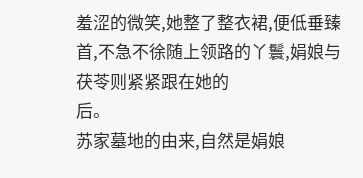羞涩的微笑,她整了整衣裙,便低垂臻首,不急不徐随上领路的丫鬟,娟娘与茯苓则紧紧跟在她的
后。
苏家墓地的由来,自然是娟娘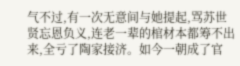气不过,有一次无意间与她提起,骂苏世贤忘恩负义,连老一辈的棺材本都筹不出来,全亏了陶家接济。如今一朝成了官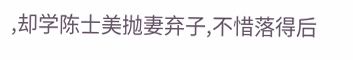,却学陈士美抛妻弃子,不惜落得后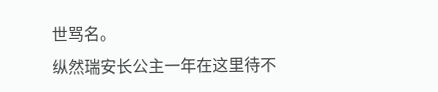世骂名。
纵然瑞安长公主一年在这里待不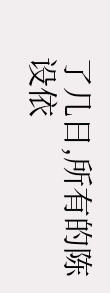了几日,所有的陈设依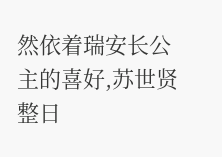然依着瑞安长公主的喜好,苏世贤整日